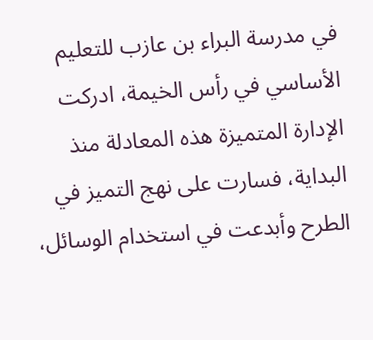في مدرسة البراء بن عازب للتعليم الأساسي في رأس الخيمة، ادركت الإدارة المتميزة هذه المعادلة منذ البداية، فسارت على نهج التميز في الطرح وأبدعت في استخدام الوسائل،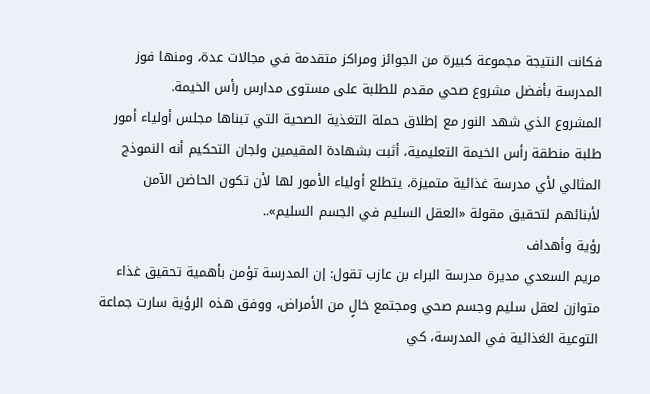فكانت النتيجة مجموعة كبيرة من الجوائز ومراكز متقدمة في مجالات عدة، ومنها فوز المدرسة بأفضل مشروع صحي مقدم للطلبة على مستوى مدارس رأس الخيمة.
المشروع الذي شهد النور مع إطلاق حملة التغذية الصحية التي تبناها مجلس أولياء أمور طلبة منطقة رأس الخيمة التعليمية، أثبت بشهادة المقيمين ولجان التحكيم أنه النموذج المثالي لأي مدرسة غذائية متميزة، يتطلع أولياء الأمور لها لأن تكون الحاضن الآمن لأبنائهم لتحقيق مقولة «العقل السليم في الجسم السليم»..
رؤية وأهداف
مريم السعدي مديرة مدرسة البراء بن عازب تقول: إن المدرسة تؤمن بأهمية تحقيق غذاء متوازن لعقل سليم وجسم صحي ومجتمع خالٍ من الأمراض، ووفق هذه الرؤية سارت جماعة التوعية الغذائية في المدرسة، كي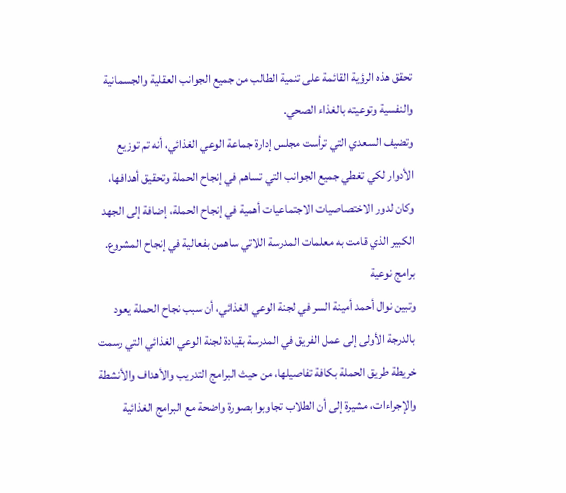تحقق هذه الرؤية القائمة على تنمية الطالب من جميع الجوانب العقلية والجسمانية والنفسية وتوعيته بالغذاء الصحي.
وتضيف السعدي التي ترأست مجلس إدارة جماعة الوعي الغذائي، أنه تم توزيع الأدوار لكي تغطي جميع الجوانب التي تساهم في إنجاح الحملة وتحقيق أهدافها، وكان لدور الاختصاصيات الاجتماعيات أهمية في إنجاح الحملة، إضافة إلى الجهد الكبير الذي قامت به معلمات المدرسة اللاتي ساهمن بفعالية في إنجاح المشروع.
برامج نوعية
وتبين نوال أحمد أمينة السر في لجنة الوعي الغذائي، أن سبب نجاح الحملة يعود بالدرجة الأولى إلى عمل الفريق في المدرسة بقيادة لجنة الوعي الغذائي التي رسمت خريطة طريق الحملة بكافة تفاصيلها، من حيث البرامج التدريب والأهداف والأنشطة والإجراءات، مشيرة إلى أن الطلاب تجاوبوا بصورة واضحة مع البرامج الغذائية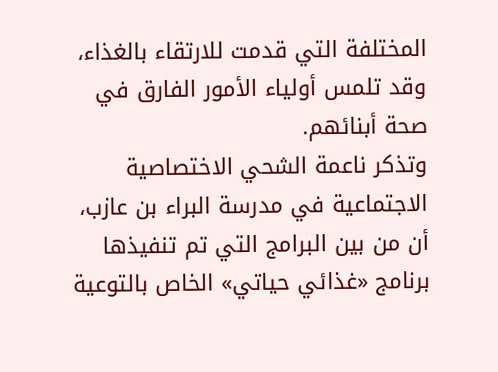المختلفة التي قدمت للارتقاء بالغذاء، وقد تلمس أولياء الأمور الفارق في صحة أبنائهم.
وتذكر ناعمة الشحي الاختصاصية الاجتماعية في مدرسة البراء بن عازب، أن من بين البرامج التي تم تنفيذها برنامج «غذائي حياتي» الخاص بالتوعية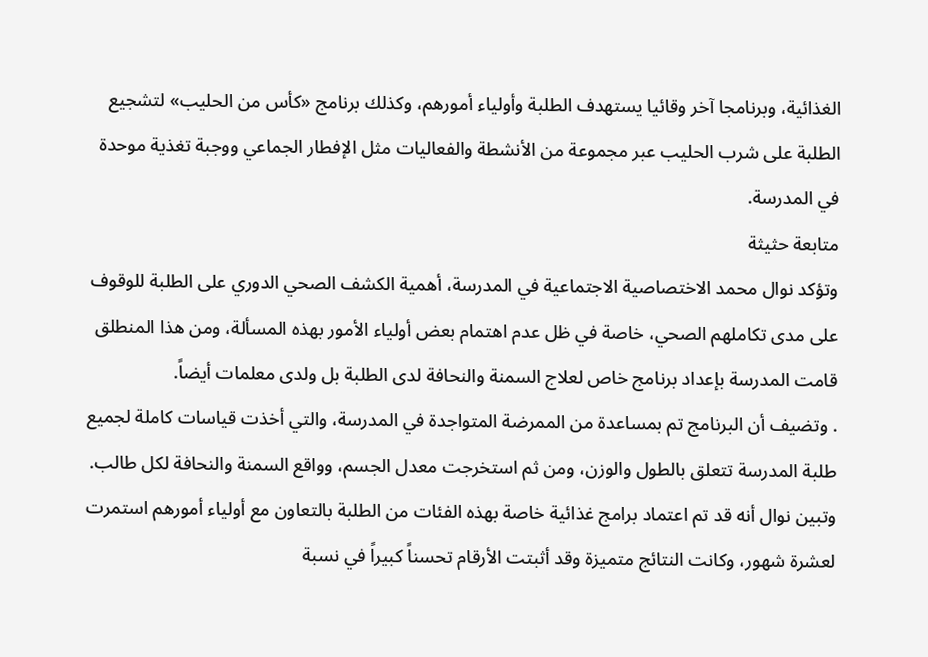الغذائية، وبرنامجا آخر وقائيا يستهدف الطلبة وأولياء أمورهم، وكذلك برنامج «كأس من الحليب» لتشجيع الطلبة على شرب الحليب عبر مجموعة من الأنشطة والفعاليات مثل الإفطار الجماعي ووجبة تغذية موحدة في المدرسة.
متابعة حثيثة
وتؤكد نوال محمد الاختصاصية الاجتماعية في المدرسة، أهمية الكشف الصحي الدوري على الطلبة للوقوف على مدى تكاملهم الصحي، خاصة في ظل عدم اهتمام بعض أولياء الأمور بهذه المسألة، ومن هذا المنطلق قامت المدرسة بإعداد برنامج خاص لعلاج السمنة والنحافة لدى الطلبة بل ولدى معلمات أيضاً.
. وتضيف أن البرنامج تم بمساعدة من الممرضة المتواجدة في المدرسة، والتي أخذت قياسات كاملة لجميع طلبة المدرسة تتعلق بالطول والوزن، ومن ثم استخرجت معدل الجسم، وواقع السمنة والنحافة لكل طالب.
وتبين نوال أنه قد تم اعتماد برامج غذائية خاصة بهذه الفئات من الطلبة بالتعاون مع أولياء أمورهم استمرت لعشرة شهور، وكانت النتائج متميزة وقد أثبتت الأرقام تحسناً كبيراً في نسبة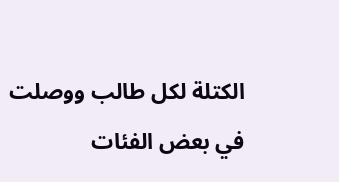الكتلة لكل طالب ووصلت في بعض الفئات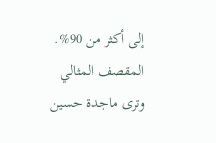إلى أكثر من 90%.
المقصف المثالي
وترى ماجدة حسين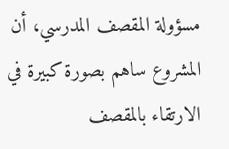مسؤولة المقصف المدرسي، أن المشروع ساهم بصورة كبيرة في الارتقاء بالمقصف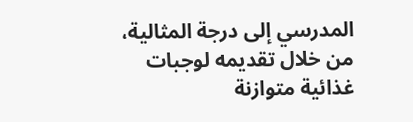المدرسي إلى درجة المثالية، من خلال تقديمه لوجبات غذائية متوازنة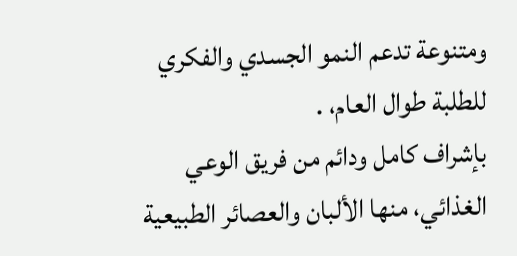ومتنوعة تدعم النمو الجسدي والفكري للطلبة طوال العام، .
بإشراف كامل ودائم من فريق الوعي الغذائي، منها الألبان والعصائر الطبيعية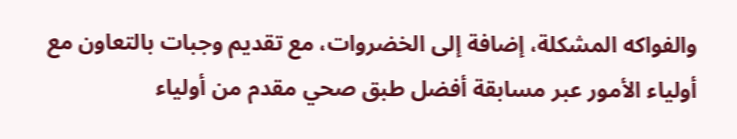والفواكه المشكلة، إضافة إلى الخضروات، مع تقديم وجبات بالتعاون مع أولياء الأمور عبر مسابقة أفضل طبق صحي مقدم من أولياء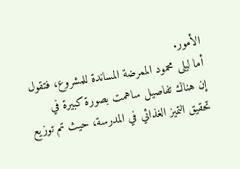الأمور.
أما ليلى محمود الممرضة المساندة للمشروع، فتقول إن هناك تفاصيل ساهمت بصورة كبيرة في تحقيق التميز الغذائي في المدرسة، حيث تم توزيع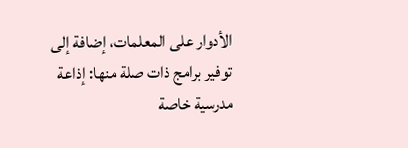الأدوار على المعلمات، إضافة إلى توفير برامج ذات صلة منها: إذاعة مدرسية خاصة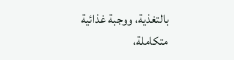بالتغذية، ووجبة غذائية متكاملة،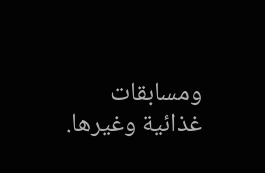ومسابقات غذائية وغيرها.